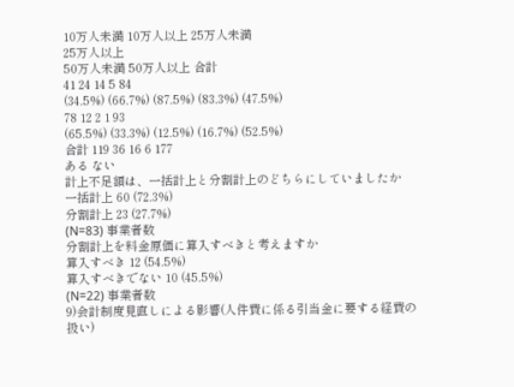10万人未満 10万人以上 25万人未満
25万人以上
50万人未満 50万人以上 合計
41 24 14 5 84
(34.5%) (66.7%) (87.5%) (83.3%) (47.5%)
78 12 2 1 93
(65.5%) (33.3%) (12.5%) (16.7%) (52.5%)
合計 119 36 16 6 177
ある ない
計上不足額は、一括計上と分割計上のどちらにしていましたか
一括計上 60 (72.3%)
分割計上 23 (27.7%)
(N=83) 事業者数
分割計上を料金原価に算入すべきと考えますか
算入すべき 12 (54.5%)
算入すべきでない 10 (45.5%)
(N=22) 事業者数
9)会計制度見直しによる影響(人件費に係る引当金に要する経費の扱い)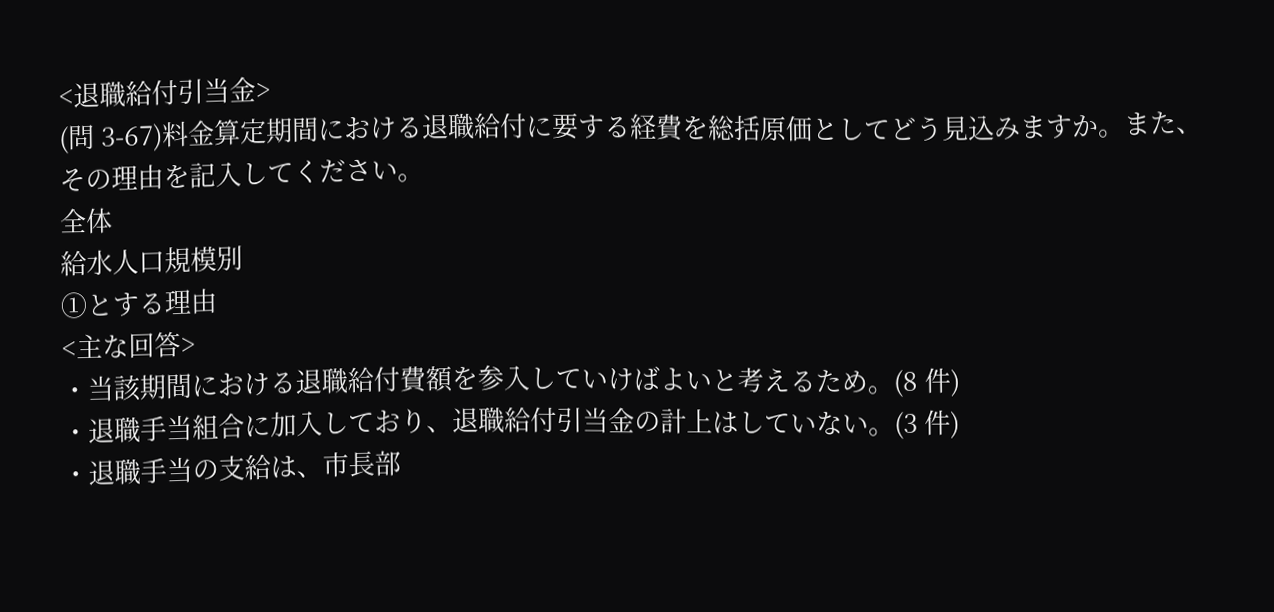<退職給付引当金>
(問 3-67)料金算定期間における退職給付に要する経費を総括原価としてどう見込みますか。また、
その理由を記入してください。
全体
給水人口規模別
①とする理由
<主な回答>
・当該期間における退職給付費額を参入していけばよいと考えるため。(8 件)
・退職手当組合に加入しており、退職給付引当金の計上はしていない。(3 件)
・退職手当の支給は、市長部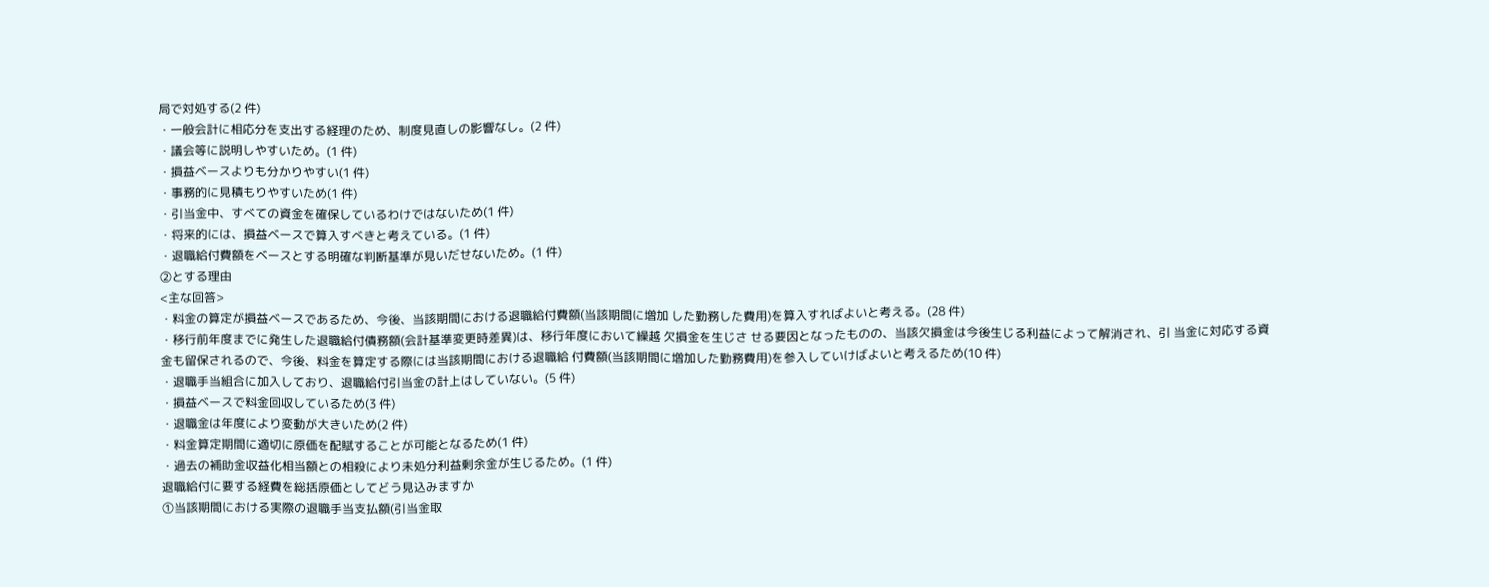局で対処する(2 件)
・一般会計に相応分を支出する経理のため、制度見直しの影響なし。(2 件)
・議会等に説明しやすいため。(1 件)
・損益ベースよりも分かりやすい(1 件)
・事務的に見積もりやすいため(1 件)
・引当金中、すべての資金を確保しているわけではないため(1 件)
・将来的には、損益ベースで算入すべきと考えている。(1 件)
・退職給付費額をベースとする明確な判断基準が見いだせないため。(1 件)
②とする理由
<主な回答>
・料金の算定が損益ベースであるため、今後、当該期間における退職給付費額(当該期間に増加 した勤務した費用)を算入すればよいと考える。(28 件)
・移行前年度までに発生した退職給付債務額(会計基準変更時差異)は、移行年度において繰越 欠損金を生じさ せる要因となったものの、当該欠損金は今後生じる利益によって解消され、引 当金に対応する資金も留保されるので、今後、料金を算定する際には当該期間における退職給 付費額(当該期間に増加した勤務費用)を参入していけばよいと考えるため(10 件)
・退職手当組合に加入しており、退職給付引当金の計上はしていない。(5 件)
・損益ベースで料金回収しているため(3 件)
・退職金は年度により変動が大きいため(2 件)
・料金算定期間に適切に原価を配賦することが可能となるため(1 件)
・過去の補助金収益化相当額との相殺により未処分利益剰余金が生じるため。(1 件)
退職給付に要する経費を総括原価としてどう見込みますか
①当該期間における実際の退職手当支払額(引当金取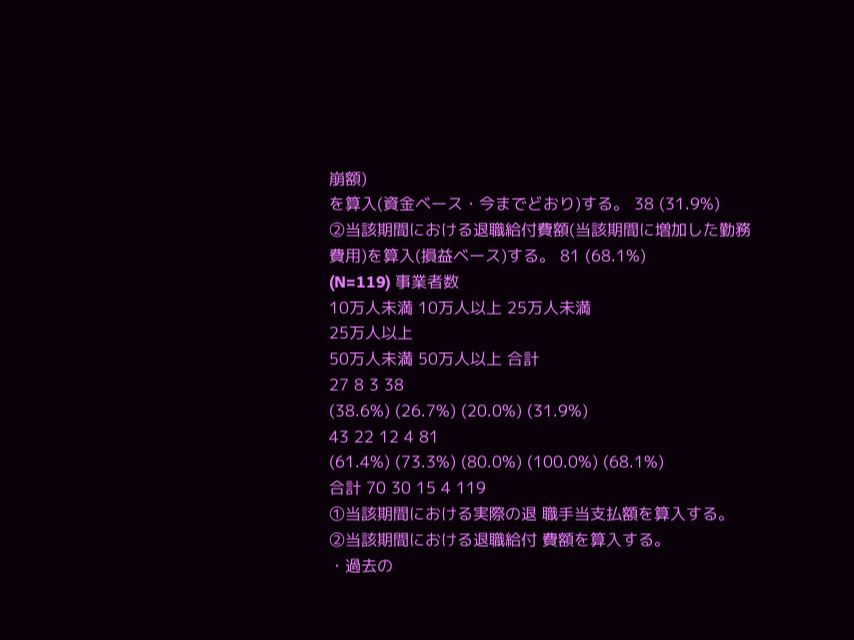崩額)
を算入(資金ベース・今までどおり)する。 38 (31.9%)
②当該期間における退職給付費額(当該期間に増加した勤務
費用)を算入(損益ベース)する。 81 (68.1%)
(N=119) 事業者数
10万人未満 10万人以上 25万人未満
25万人以上
50万人未満 50万人以上 合計
27 8 3 38
(38.6%) (26.7%) (20.0%) (31.9%)
43 22 12 4 81
(61.4%) (73.3%) (80.0%) (100.0%) (68.1%)
合計 70 30 15 4 119
①当該期間における実際の退 職手当支払額を算入する。
②当該期間における退職給付 費額を算入する。
・過去の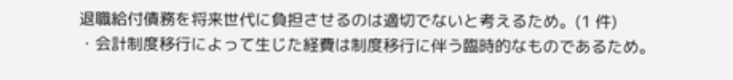退職給付債務を将来世代に負担させるのは適切でないと考えるため。(1 件)
・会計制度移行によって生じた経費は制度移行に伴う臨時的なものであるため。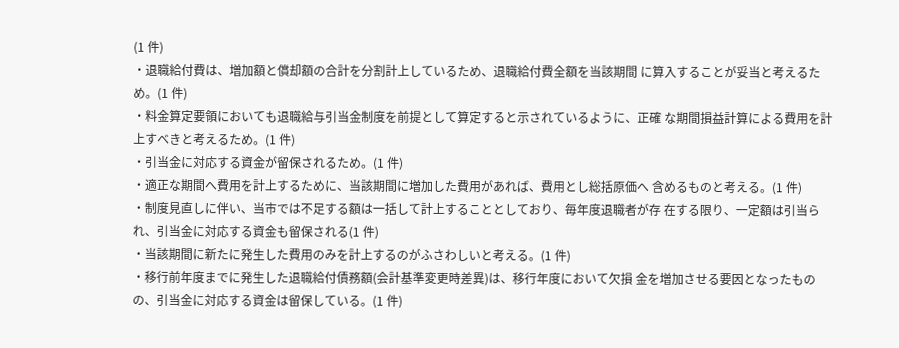(1 件)
・退職給付費は、増加額と償却額の合計を分割計上しているため、退職給付費全額を当該期間 に算入することが妥当と考えるため。(1 件)
・料金算定要領においても退職給与引当金制度を前提として算定すると示されているように、正確 な期間損益計算による費用を計上すべきと考えるため。(1 件)
・引当金に対応する資金が留保されるため。(1 件)
・適正な期間へ費用を計上するために、当該期間に増加した費用があれば、費用とし総括原価へ 含めるものと考える。(1 件)
・制度見直しに伴い、当市では不足する額は一括して計上することとしており、毎年度退職者が存 在する限り、一定額は引当られ、引当金に対応する資金も留保される(1 件)
・当該期間に新たに発生した費用のみを計上するのがふさわしいと考える。(1 件)
・移行前年度までに発生した退職給付債務額(会計基準変更時差異)は、移行年度において欠損 金を増加させる要因となったものの、引当金に対応する資金は留保している。(1 件)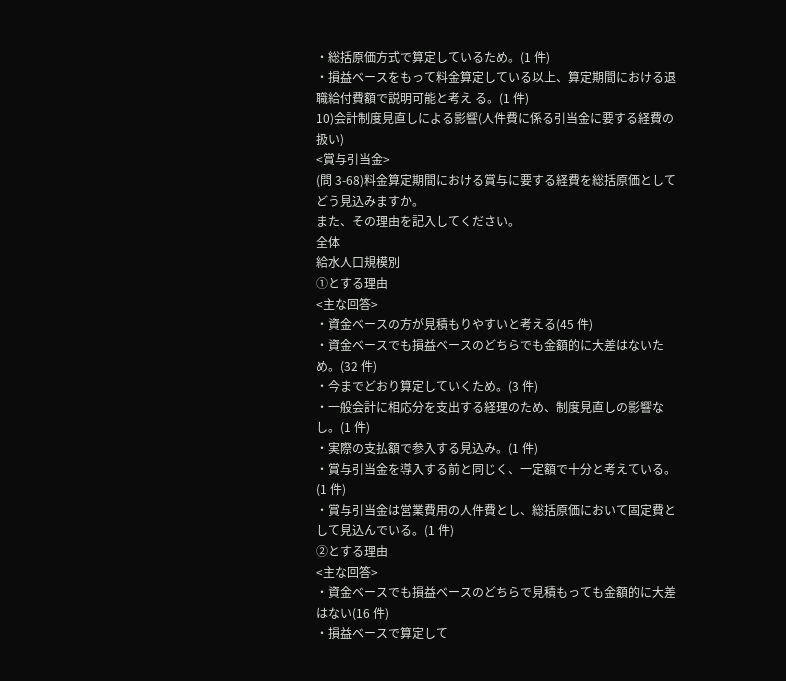・総括原価方式で算定しているため。(1 件)
・損益ベースをもって料金算定している以上、算定期間における退職給付費額で説明可能と考え る。(1 件)
10)会計制度見直しによる影響(人件費に係る引当金に要する経費の扱い)
<賞与引当金>
(問 3-68)料金算定期間における賞与に要する経費を総括原価としてどう見込みますか。
また、その理由を記入してください。
全体
給水人口規模別
①とする理由
<主な回答>
・資金ベースの方が見積もりやすいと考える(45 件)
・資金ベースでも損益ベースのどちらでも金額的に大差はないため。(32 件)
・今までどおり算定していくため。(3 件)
・一般会計に相応分を支出する経理のため、制度見直しの影響なし。(1 件)
・実際の支払額で参入する見込み。(1 件)
・賞与引当金を導入する前と同じく、一定額で十分と考えている。(1 件)
・賞与引当金は営業費用の人件費とし、総括原価において固定費として見込んでいる。(1 件)
②とする理由
<主な回答>
・資金ベースでも損益ベースのどちらで見積もっても金額的に大差はない(16 件)
・損益ベースで算定して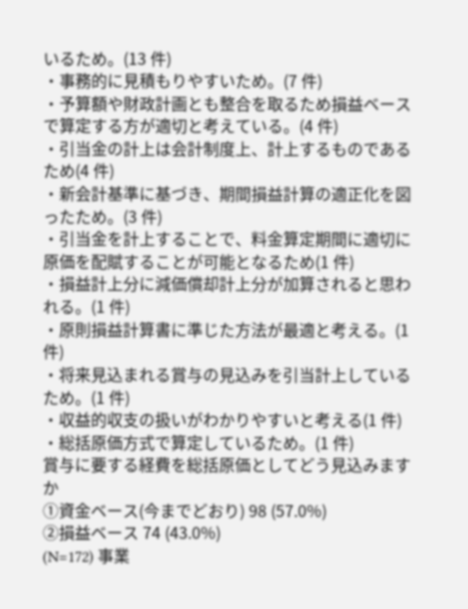いるため。(13 件)
・事務的に見積もりやすいため。(7 件)
・予算額や財政計画とも整合を取るため損益ベースで算定する方が適切と考えている。(4 件)
・引当金の計上は会計制度上、計上するものであるため(4 件)
・新会計基準に基づき、期間損益計算の適正化を図ったため。(3 件)
・引当金を計上することで、料金算定期間に適切に原価を配賦することが可能となるため(1 件)
・損益計上分に減価償却計上分が加算されると思われる。(1 件)
・原則損益計算書に準じた方法が最適と考える。(1 件)
・将来見込まれる賞与の見込みを引当計上しているため。(1 件)
・収益的収支の扱いがわかりやすいと考える(1 件)
・総括原価方式で算定しているため。(1 件)
賞与に要する経費を総括原価としてどう見込みますか
①資金ベース(今までどおり) 98 (57.0%)
②損益ベース 74 (43.0%)
(N=172) 事業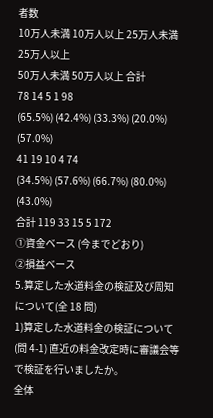者数
10万人未満 10万人以上 25万人未満
25万人以上
50万人未満 50万人以上 合計
78 14 5 1 98
(65.5%) (42.4%) (33.3%) (20.0%) (57.0%)
41 19 10 4 74
(34.5%) (57.6%) (66.7%) (80.0%) (43.0%)
合計 119 33 15 5 172
①資金ベース (今までどおり)
②損益ベース
5.算定した水道料金の検証及び周知について(全 18 問)
1)算定した水道料金の検証について
(問 4-1) 直近の料金改定時に審議会等で検証を行いましたか。
全体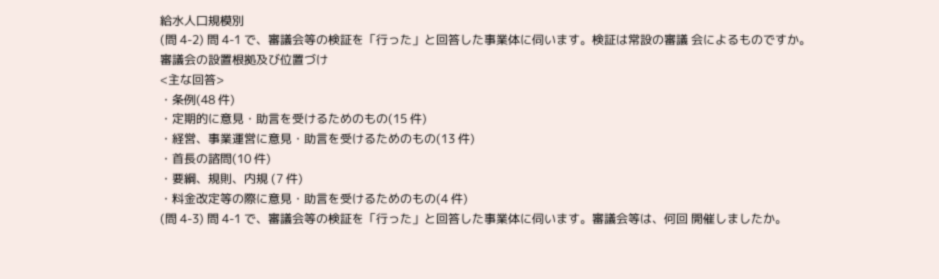給水人口規模別
(問 4-2) 問 4-1 で、審議会等の検証を「行った」と回答した事業体に伺います。検証は常設の審議 会によるものですか。
審議会の設置根拠及び位置づけ
<主な回答>
・条例(48 件)
・定期的に意見・助言を受けるためのもの(15 件)
・経営、事業運営に意見・助言を受けるためのもの(13 件)
・首長の諮問(10 件)
・要綱、規則、内規 (7 件)
・料金改定等の際に意見・助言を受けるためのもの(4 件)
(問 4-3) 問 4-1 で、審議会等の検証を「行った」と回答した事業体に伺います。審議会等は、何回 開催しましたか。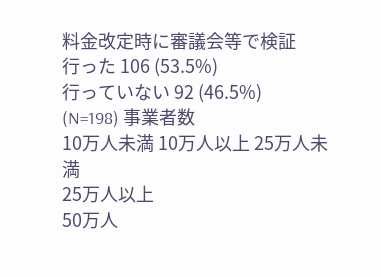料金改定時に審議会等で検証
行った 106 (53.5%)
行っていない 92 (46.5%)
(N=198) 事業者数
10万人未満 10万人以上 25万人未満
25万人以上
50万人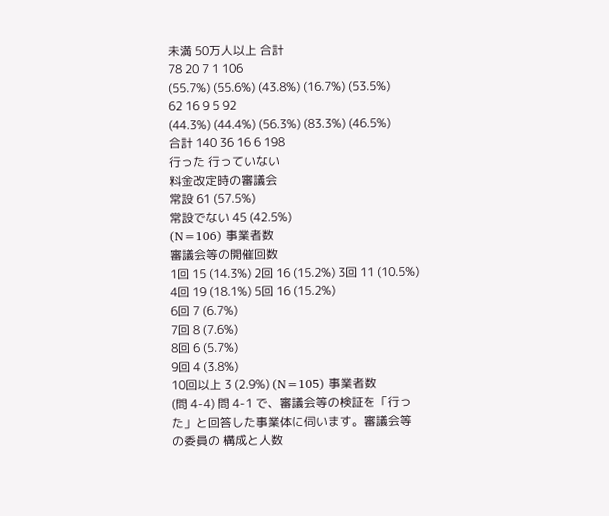未満 50万人以上 合計
78 20 7 1 106
(55.7%) (55.6%) (43.8%) (16.7%) (53.5%)
62 16 9 5 92
(44.3%) (44.4%) (56.3%) (83.3%) (46.5%)
合計 140 36 16 6 198
行った 行っていない
料金改定時の審議会
常設 61 (57.5%)
常設でない 45 (42.5%)
(N=106) 事業者数
審議会等の開催回数
1回 15 (14.3%) 2回 16 (15.2%) 3回 11 (10.5%) 4回 19 (18.1%) 5回 16 (15.2%)
6回 7 (6.7%)
7回 8 (7.6%)
8回 6 (5.7%)
9回 4 (3.8%)
10回以上 3 (2.9%) (N=105) 事業者数
(問 4-4) 問 4-1 で、審議会等の検証を「行った」と回答した事業体に伺います。審議会等の委員の 構成と人数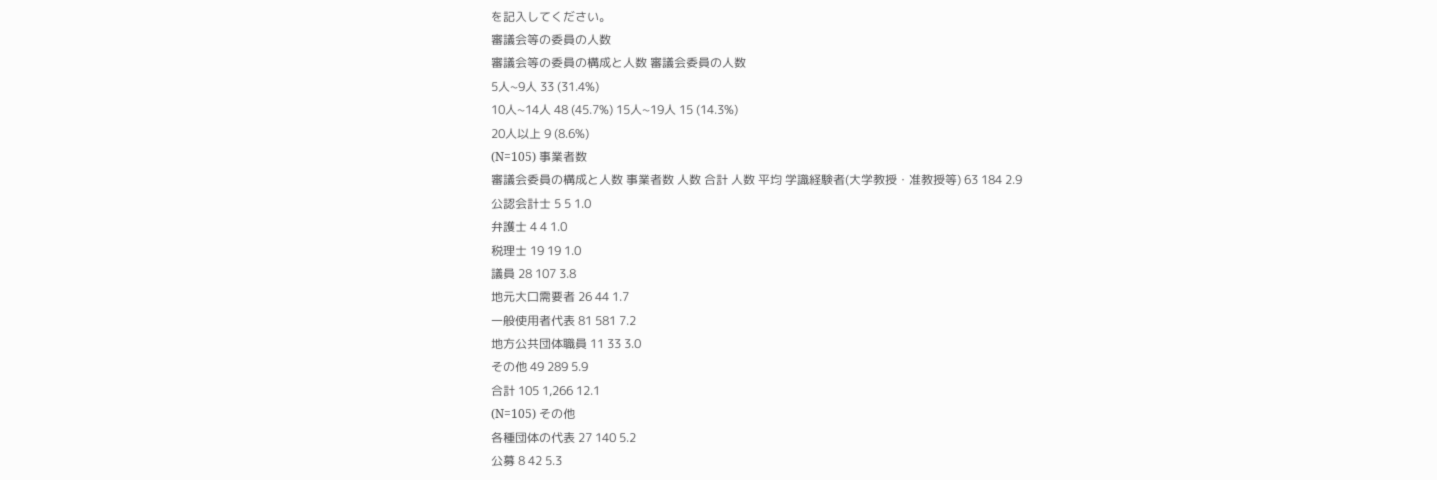を記入してください。
審議会等の委員の人数
審議会等の委員の構成と人数 審議会委員の人数
5人~9人 33 (31.4%)
10人~14人 48 (45.7%) 15人~19人 15 (14.3%)
20人以上 9 (8.6%)
(N=105) 事業者数
審議会委員の構成と人数 事業者数 人数 合計 人数 平均 学識経験者(大学教授・准教授等) 63 184 2.9
公認会計士 5 5 1.0
弁護士 4 4 1.0
税理士 19 19 1.0
議員 28 107 3.8
地元大口需要者 26 44 1.7
一般使用者代表 81 581 7.2
地方公共団体職員 11 33 3.0
その他 49 289 5.9
合計 105 1,266 12.1
(N=105) その他
各種団体の代表 27 140 5.2
公募 8 42 5.3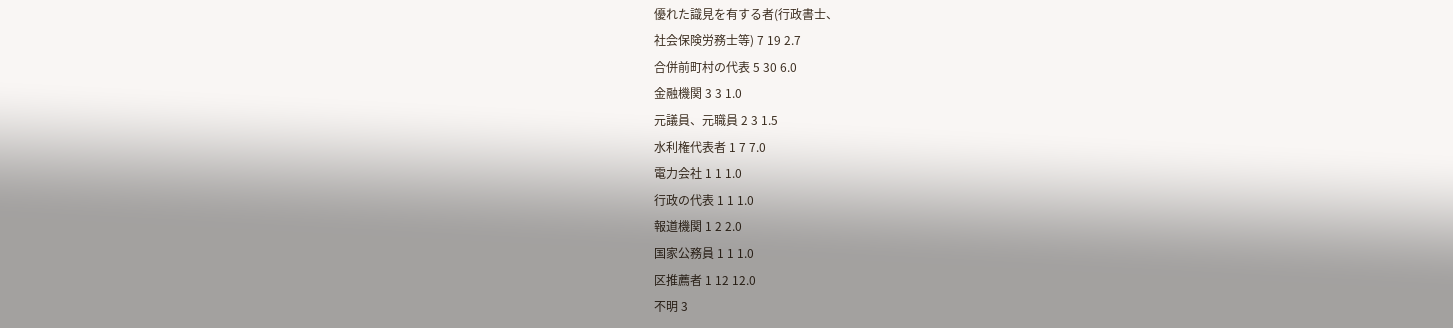優れた識見を有する者(行政書士、
社会保険労務士等) 7 19 2.7
合併前町村の代表 5 30 6.0
金融機関 3 3 1.0
元議員、元職員 2 3 1.5
水利権代表者 1 7 7.0
電力会社 1 1 1.0
行政の代表 1 1 1.0
報道機関 1 2 2.0
国家公務員 1 1 1.0
区推薦者 1 12 12.0
不明 3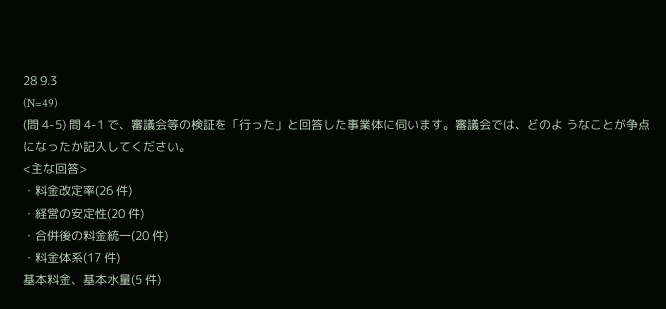28 9.3
(N=49)
(問 4-5) 問 4-1 で、審議会等の検証を「行った」と回答した事業体に伺います。審議会では、どのよ うなことが争点になったか記入してください。
<主な回答>
・料金改定率(26 件)
・経営の安定性(20 件)
・合併後の料金統一(20 件)
・料金体系(17 件)
基本料金、基本水量(5 件)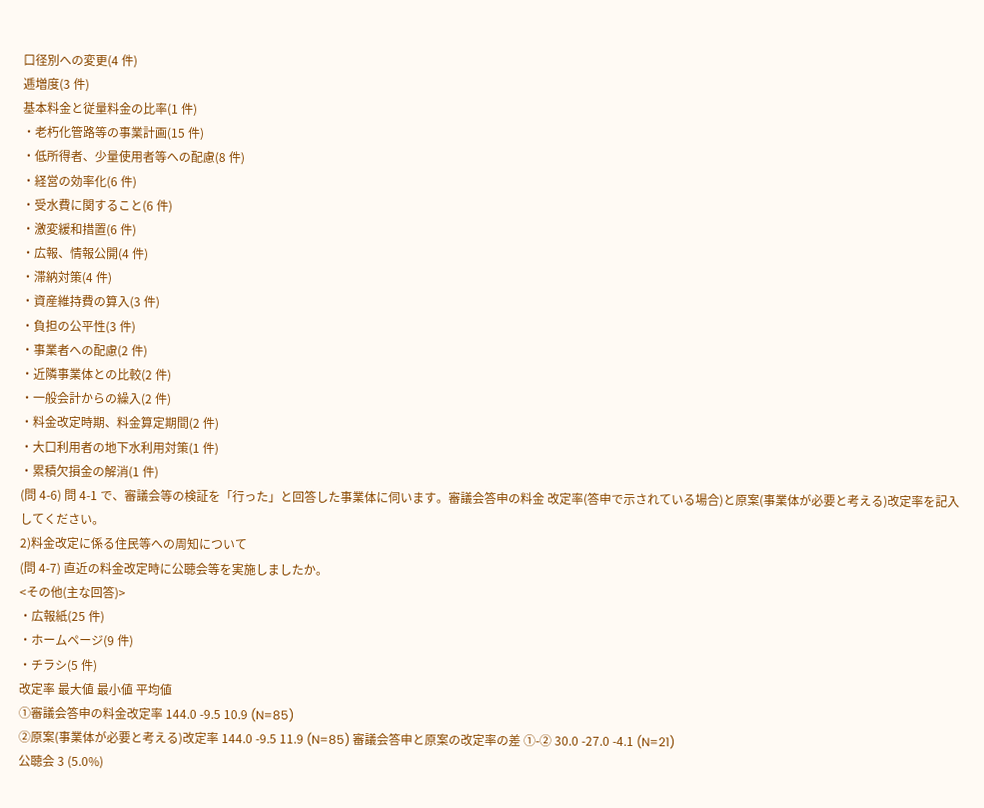口径別への変更(4 件)
逓増度(3 件)
基本料金と従量料金の比率(1 件)
・老朽化管路等の事業計画(15 件)
・低所得者、少量使用者等への配慮(8 件)
・経営の効率化(6 件)
・受水費に関すること(6 件)
・激変緩和措置(6 件)
・広報、情報公開(4 件)
・滞納対策(4 件)
・資産維持費の算入(3 件)
・負担の公平性(3 件)
・事業者への配慮(2 件)
・近隣事業体との比較(2 件)
・一般会計からの繰入(2 件)
・料金改定時期、料金算定期間(2 件)
・大口利用者の地下水利用対策(1 件)
・累積欠損金の解消(1 件)
(問 4-6) 問 4-1 で、審議会等の検証を「行った」と回答した事業体に伺います。審議会答申の料金 改定率(答申で示されている場合)と原案(事業体が必要と考える)改定率を記入してください。
2)料金改定に係る住民等への周知について
(問 4-7) 直近の料金改定時に公聴会等を実施しましたか。
<その他(主な回答)>
・広報紙(25 件)
・ホームページ(9 件)
・チラシ(5 件)
改定率 最大値 最小値 平均値
①審議会答申の料金改定率 144.0 -9.5 10.9 (N=85)
②原案(事業体が必要と考える)改定率 144.0 -9.5 11.9 (N=85) 審議会答申と原案の改定率の差 ①-② 30.0 -27.0 -4.1 (N=21)
公聴会 3 (5.0%)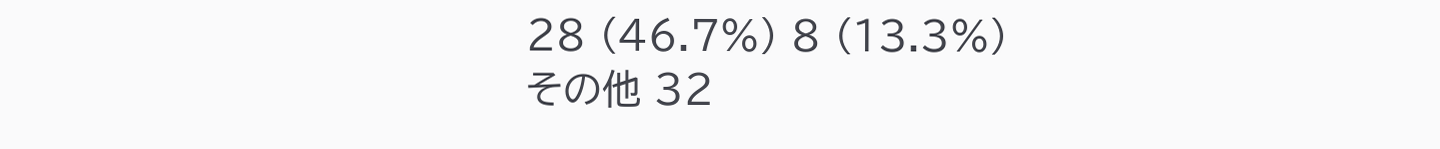28 (46.7%) 8 (13.3%)
その他 32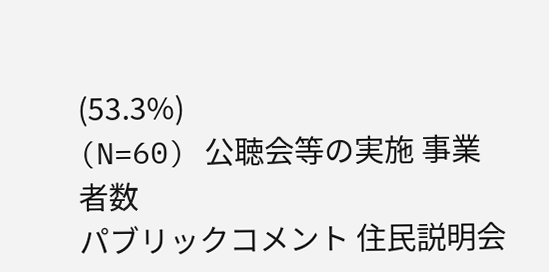(53.3%)
(N=60) 公聴会等の実施 事業者数
パブリックコメント 住民説明会